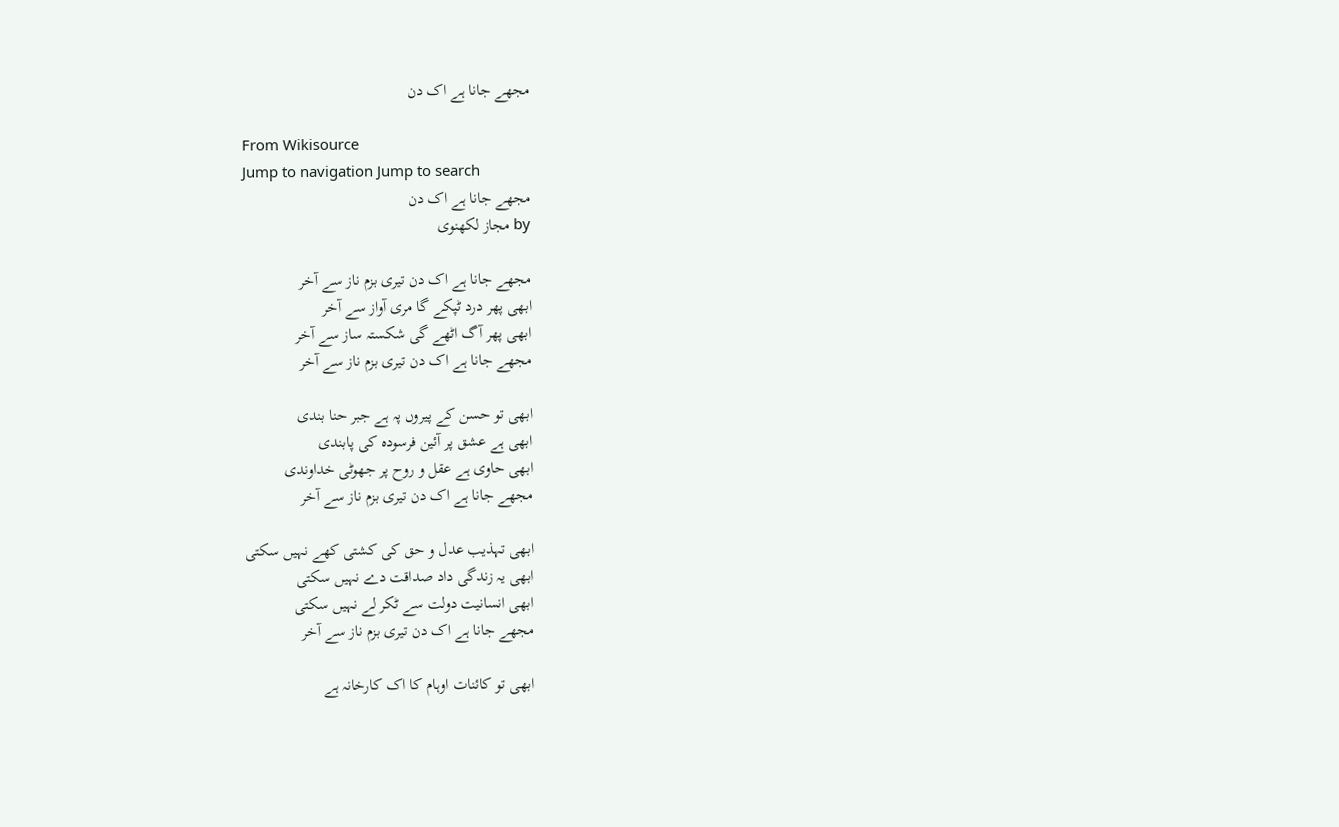مجھے جانا ہے اک دن

From Wikisource
Jump to navigation Jump to search
مجھے جانا ہے اک دن
by مجاز لکھنوی

مجھے جانا ہے اک دن تیری بزم ناز سے آخر
ابھی پھر درد ٹپکے گا مری آواز سے آخر
ابھی پھر آگ اٹھے گی شکستہ ساز سے آخر
مجھے جانا ہے اک دن تیری بزم ناز سے آخر

ابھی تو حسن کے پیروں پہ ہے جبر حنا بندی
ابھی ہے عشق پر آئین فرسودہ کی پابندی
ابھی حاوی ہے عقل و روح پر جھوٹی خداوندی
مجھے جانا ہے اک دن تیری بزم ناز سے آخر

ابھی تہذیب عدل و حق کی کشتی کھے نہیں سکتی
ابھی یہ زندگی داد صداقت دے نہیں سکتی
ابھی انسانیت دولت سے ٹکر لے نہیں سکتی
مجھے جانا ہے اک دن تیری بزم ناز سے آخر

ابھی تو کائنات اوہام کا اک کارخانہ ہے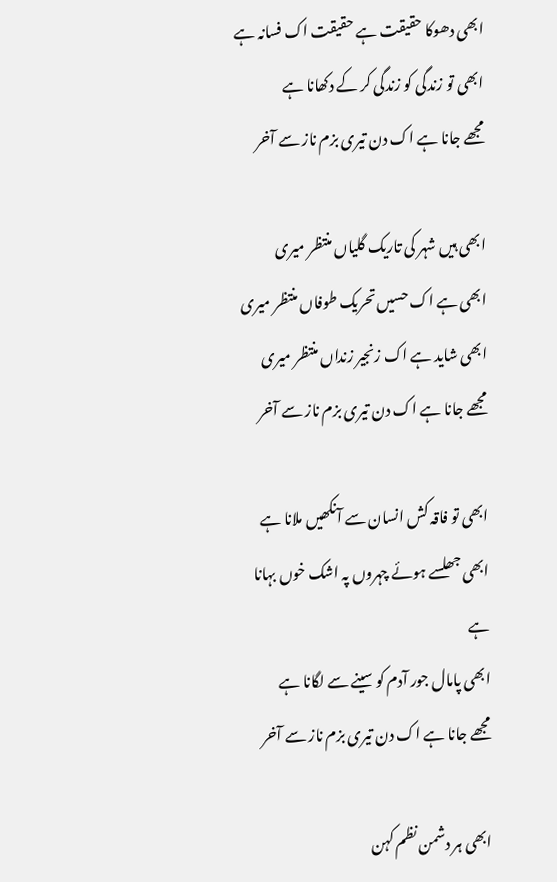ابھی دھوکا حقیقت ہے حقیقت اک فسانہ ہے
ابھی تو زندگی کو زندگی کر کے دکھانا ہے
مجھے جانا ہے اک دن تیری بزم ناز سے آخر

ابھی ہیں شہر کی تاریک گلیاں منتظر میری
ابھی ہے اک حسیں تحریک طوفاں منتظر میری
ابھی شاید ہے اک زنجیر زنداں منتظر میری
مجھے جانا ہے اک دن تیری بزم ناز سے آخر

ابھی تو فاقہ کش انسان سے آنکھیں ملانا ہے
ابھی جھلسے ہوئے چہروں پہ اشک خوں بہانا ہے
ابھی پامال جور آدم کو سینے سے لگانا ہے
مجھے جانا ہے اک دن تیری بزم ناز سے آخر

ابھی ہر دشمن نظم کہن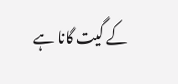کے گیت گانا ہے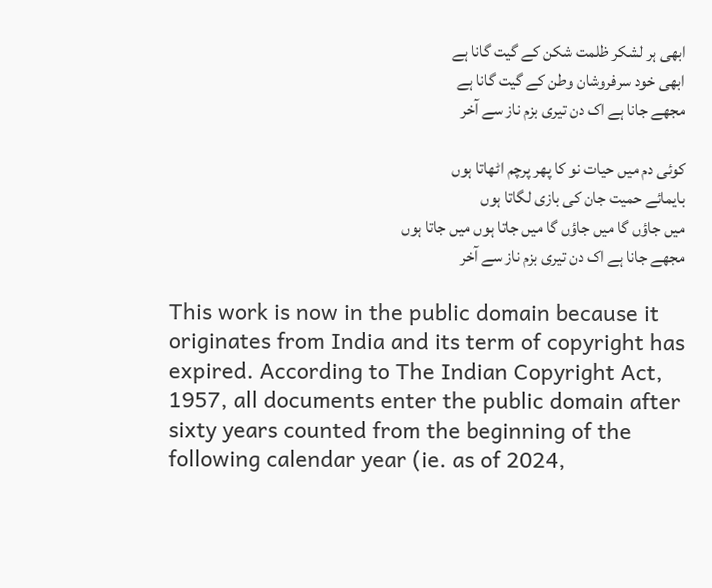ابھی ہر لشکر ظلمت شکن کے گیت گانا ہے
ابھی خود سرفروشان وطن کے گیت گانا ہے
مجھے جانا ہے اک دن تیری بزم ناز سے آخر

کوئی دم میں حیات نو کا پھر پرچم اٹھاتا ہوں
بایمائے حمیت جان کی بازی لگاتا ہوں
میں جاؤں گا میں جاؤں گا میں جاتا ہوں میں جاتا ہوں
مجھے جانا ہے اک دن تیری بزم ناز سے آخر

This work is now in the public domain because it originates from India and its term of copyright has expired. According to The Indian Copyright Act, 1957, all documents enter the public domain after sixty years counted from the beginning of the following calendar year (ie. as of 2024,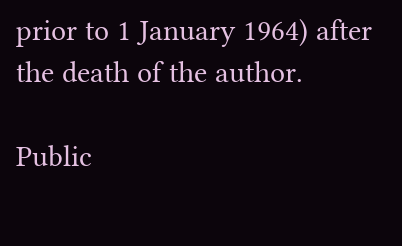prior to 1 January 1964) after the death of the author.

Public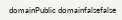domainPublic domainfalsefalse